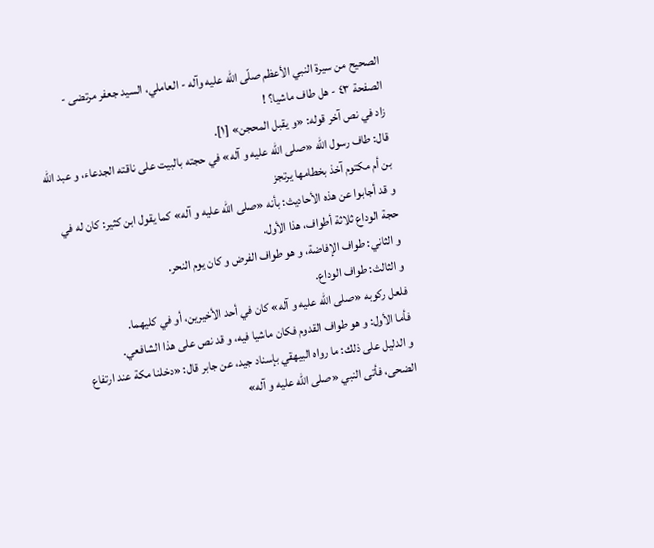الصحيح من سيرة النبي الأعظم صلّى الله عليه وآله - العاملي، السيد جعفر مرتضى - الصفحة ٤٣ - هل طاف ماشيا؟ !
زاد في نص آخر قوله: «و يقبل المحجن» [١].
قال: طاف رسول اللّه «صلى اللّه عليه و آله» في حجته بالبيت على ناقته الجدعاء، و عبد اللّه بن أم مكتوم آخذ بخطامها يرتجز
و قد أجابوا عن هذه الأحاديث: بأنه «صلى اللّه عليه و آله» كما يقول ابن كثير: كان له في حجة الوداع ثلاثة أطواف، هذا الأول.
و الثاني: طواف الإفاضة، و هو طواف الفرض و كان يوم النحر.
و الثالث: طواف الوداع.
فلعل ركوبه «صلى اللّه عليه و آله» كان في أحد الأخيرين، أو في كليهما.
فأما الأول: و هو طواف القدوم فكان ماشيا فيه، و قد نص على هذا الشافعي.
و الدليل على ذلك: ما رواه البيهقي بإسناد جيد، عن جابر قال: «دخلنا مكة عند ارتفاع الضحى، فأتى النبي «صلى اللّه عليه و آله»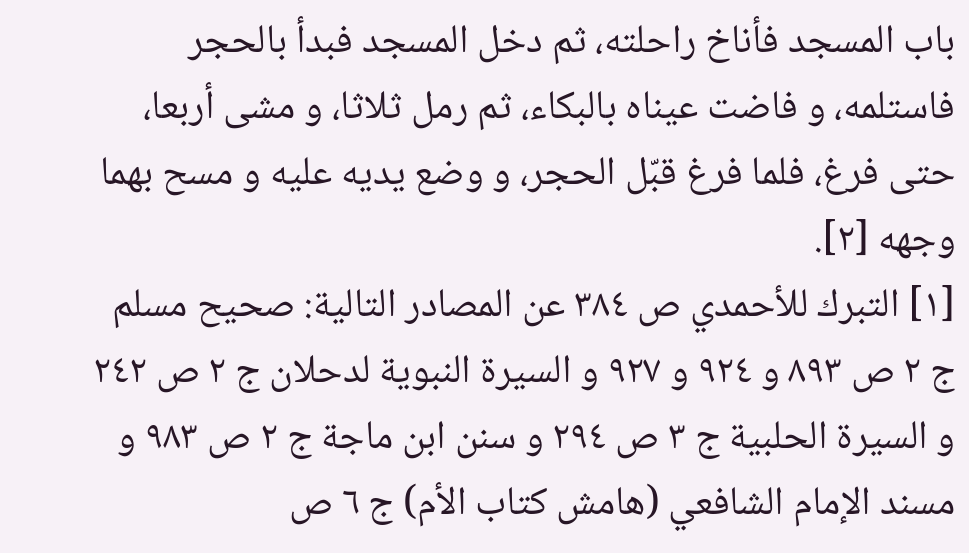باب المسجد فأناخ راحلته، ثم دخل المسجد فبدأ بالحجر فاستلمه، و فاضت عيناه بالبكاء، ثم رمل ثلاثا، و مشى أربعا، حتى فرغ، فلما فرغ قبّل الحجر، و وضع يديه عليه و مسح بهما وجهه [٢].
[١] التبرك للأحمدي ص ٣٨٤ عن المصادر التالية: صحيح مسلم ج ٢ ص ٨٩٣ و ٩٢٤ و ٩٢٧ و السيرة النبوية لدحلان ج ٢ ص ٢٤٢ و السيرة الحلبية ج ٣ ص ٢٩٤ و سنن ابن ماجة ج ٢ ص ٩٨٣ و مسند الإمام الشافعي (هامش كتاب الأم) ج ٦ ص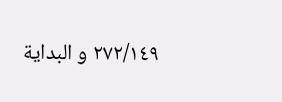٢٧٢/١٤٩ و البداية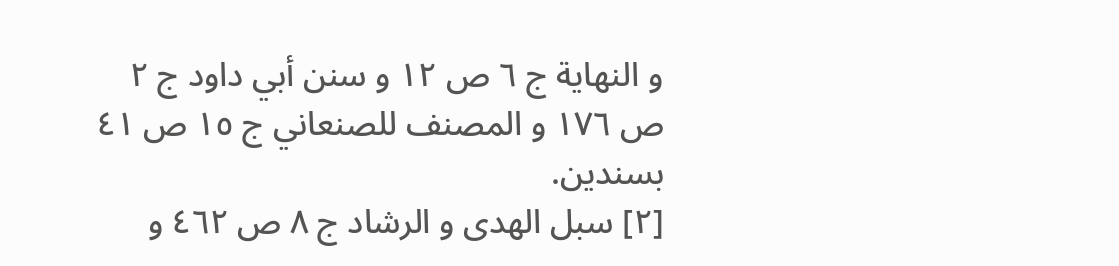و النهاية ج ٦ ص ١٢ و سنن أبي داود ج ٢ ص ١٧٦ و المصنف للصنعاني ج ١٥ ص ٤١ بسندين.
[٢] سبل الهدى و الرشاد ج ٨ ص ٤٦٢ و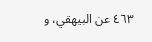٤٦٣ عن البيهقي، و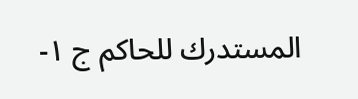المستدرك للحاكم ج ١-